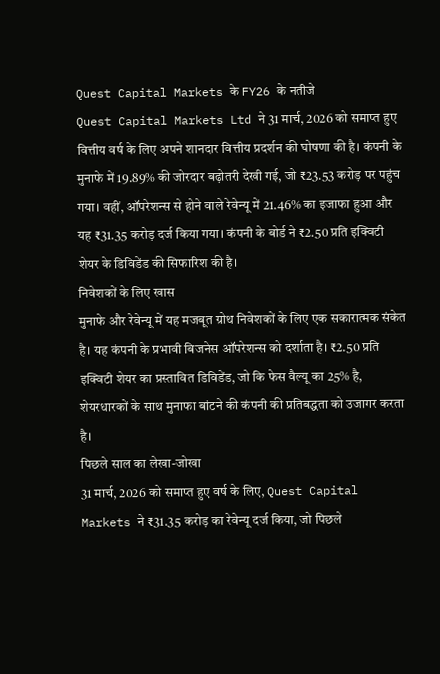Quest Capital Markets के FY26 के नतीजे
Quest Capital Markets Ltd ने 31 मार्च, 2026 को समाप्त हुए वित्तीय वर्ष के लिए अपने शानदार वित्तीय प्रदर्शन की घोषणा की है। कंपनी के मुनाफे में 19.89% की जोरदार बढ़ोतरी देखी गई, जो ₹23.53 करोड़ पर पहुंच गया। वहीं, ऑपरेशन्स से होने वाले रेवेन्यू में 21.46% का इजाफा हुआ और यह ₹31.35 करोड़ दर्ज किया गया। कंपनी के बोर्ड ने ₹2.50 प्रति इक्विटी शेयर के डिविडेंड की सिफारिश की है।
निवेशकों के लिए खास
मुनाफे और रेवेन्यू में यह मजबूत ग्रोथ निवेशकों के लिए एक सकारात्मक संकेत है। यह कंपनी के प्रभावी बिजनेस ऑपरेशन्स को दर्शाता है। ₹2.50 प्रति इक्विटी शेयर का प्रस्तावित डिविडेंड, जो कि फेस वैल्यू का 25% है, शेयरधारकों के साथ मुनाफा बांटने की कंपनी की प्रतिबद्धता को उजागर करता है।
पिछले साल का लेखा-जोखा
31 मार्च, 2026 को समाप्त हुए वर्ष के लिए, Quest Capital Markets ने ₹31.35 करोड़ का रेवेन्यू दर्ज किया, जो पिछले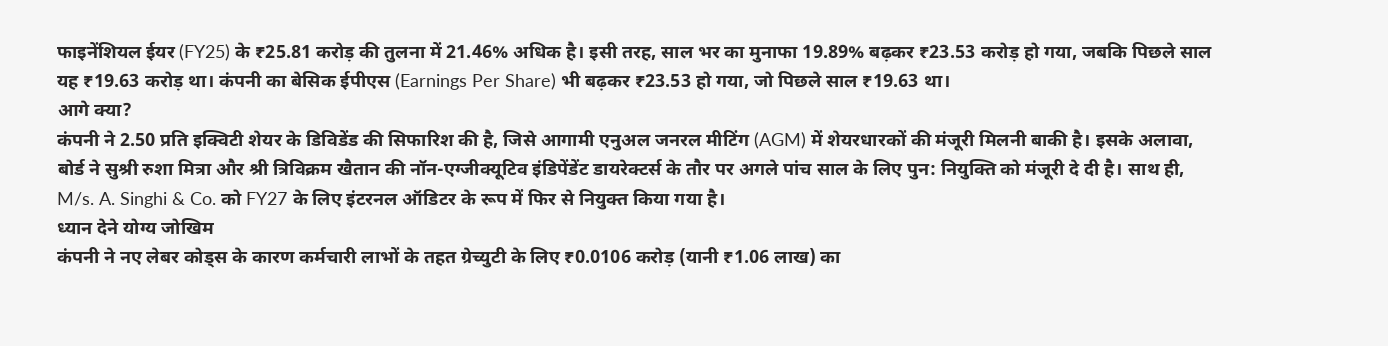फाइनेंशियल ईयर (FY25) के ₹25.81 करोड़ की तुलना में 21.46% अधिक है। इसी तरह, साल भर का मुनाफा 19.89% बढ़कर ₹23.53 करोड़ हो गया, जबकि पिछले साल यह ₹19.63 करोड़ था। कंपनी का बेसिक ईपीएस (Earnings Per Share) भी बढ़कर ₹23.53 हो गया, जो पिछले साल ₹19.63 था।
आगे क्या?
कंपनी ने 2.50 प्रति इक्विटी शेयर के डिविडेंड की सिफारिश की है, जिसे आगामी एनुअल जनरल मीटिंग (AGM) में शेयरधारकों की मंजूरी मिलनी बाकी है। इसके अलावा, बोर्ड ने सुश्री रुशा मित्रा और श्री त्रिविक्रम खैतान की नॉन-एग्जीक्यूटिव इंडिपेंडेंट डायरेक्टर्स के तौर पर अगले पांच साल के लिए पुन: नियुक्ति को मंजूरी दे दी है। साथ ही, M/s. A. Singhi & Co. को FY27 के लिए इंटरनल ऑडिटर के रूप में फिर से नियुक्त किया गया है।
ध्यान देने योग्य जोखिम
कंपनी ने नए लेबर कोड्स के कारण कर्मचारी लाभों के तहत ग्रेच्युटी के लिए ₹0.0106 करोड़ (यानी ₹1.06 लाख) का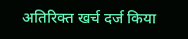अतिरिक्त खर्च दर्ज किया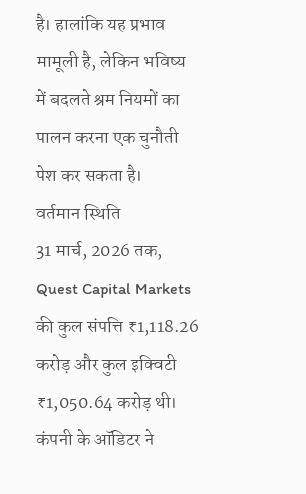है। हालांकि यह प्रभाव मामूली है, लेकिन भविष्य में बदलते श्रम नियमों का पालन करना एक चुनौती पेश कर सकता है।
वर्तमान स्थिति
31 मार्च, 2026 तक, Quest Capital Markets की कुल संपत्ति ₹1,118.26 करोड़ और कुल इक्विटी ₹1,050.64 करोड़ थी। कंपनी के ऑडिटर ने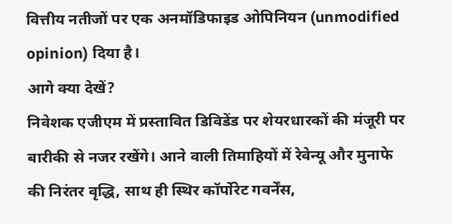वित्तीय नतीजों पर एक अनमॉडिफाइड ओपिनियन (unmodified opinion) दिया है।
आगे क्या देखें?
निवेशक एजीएम में प्रस्तावित डिविडेंड पर शेयरधारकों की मंजूरी पर बारीकी से नजर रखेंगे। आने वाली तिमाहियों में रेवेन्यू और मुनाफे की निरंतर वृद्धि, साथ ही स्थिर कॉर्पोरेट गवर्नेंस,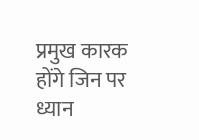प्रमुख कारक होंगे जिन पर ध्यान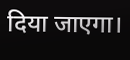दिया जाएगा।